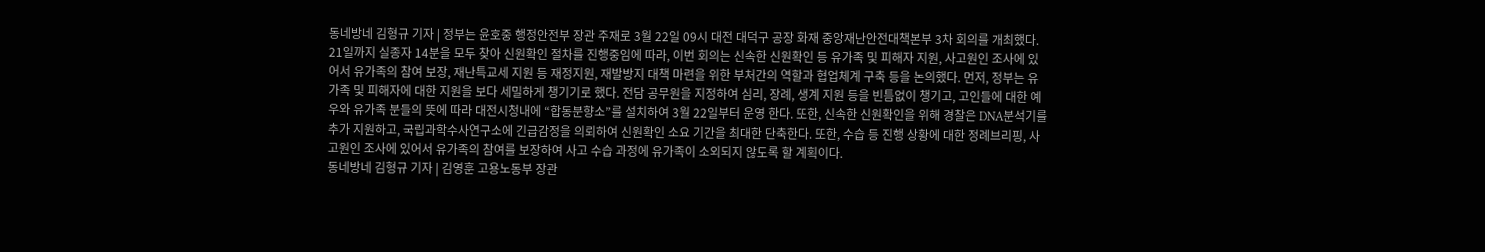동네방네 김형규 기자 | 정부는 윤호중 행정안전부 장관 주재로 3월 22일 09시 대전 대덕구 공장 화재 중앙재난안전대책본부 3차 회의를 개최했다. 21일까지 실종자 14분을 모두 찾아 신원확인 절차를 진행중임에 따라, 이번 회의는 신속한 신원확인 등 유가족 및 피해자 지원, 사고원인 조사에 있어서 유가족의 참여 보장, 재난특교세 지원 등 재정지원, 재발방지 대책 마련을 위한 부처간의 역할과 협업체계 구축 등을 논의했다. 먼저, 정부는 유가족 및 피해자에 대한 지원을 보다 세밀하게 챙기기로 했다. 전담 공무원을 지정하여 심리, 장례, 생계 지원 등을 빈틈없이 챙기고, 고인들에 대한 예우와 유가족 분들의 뜻에 따라 대전시청내에 “합동분향소”를 설치하여 3월 22일부터 운영 한다. 또한, 신속한 신원확인을 위해 경찰은 DNA분석기를 추가 지원하고, 국립과학수사연구소에 긴급감정을 의뢰하여 신원확인 소요 기간을 최대한 단축한다. 또한, 수습 등 진행 상황에 대한 정례브리핑, 사고원인 조사에 있어서 유가족의 참여를 보장하여 사고 수습 과정에 유가족이 소외되지 않도록 할 계획이다.
동네방네 김형규 기자 | 김영훈 고용노동부 장관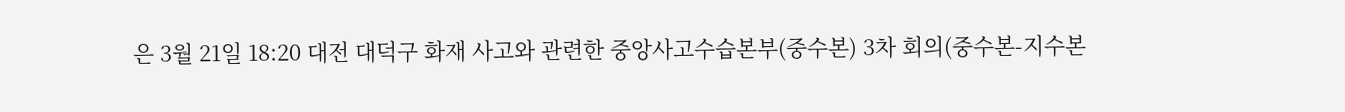은 3월 21일 18:20 대전 대덕구 화재 사고와 관련한 중앙사고수습본부(중수본) 3차 회의(중수본-지수본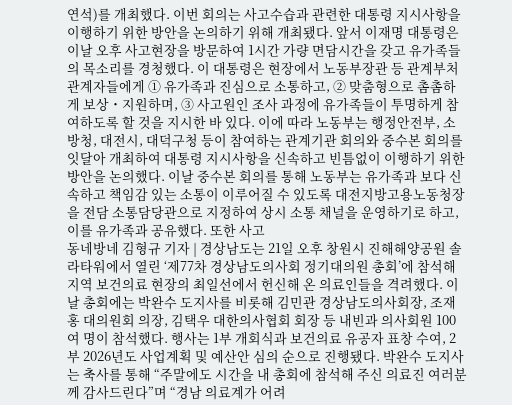연석)를 개최했다. 이번 회의는 사고수습과 관련한 대통령 지시사항을 이행하기 위한 방안을 논의하기 위해 개최됐다. 앞서 이재명 대통령은 이날 오후 사고현장을 방문하여 1시간 가량 면담시간을 갖고 유가족들의 목소리를 경청했다. 이 대통령은 현장에서 노동부장관 등 관계부처 관계자들에게 ① 유가족과 진심으로 소통하고, ② 맞춤형으로 촘촘하게 보상・지원하며, ③ 사고원인 조사 과정에 유가족들이 투명하게 참여하도록 할 것을 지시한 바 있다. 이에 따라 노동부는 행정안전부, 소방청, 대전시, 대덕구청 등이 참여하는 관계기관 회의와 중수본 회의를 잇달아 개최하여 대통령 지시사항을 신속하고 빈틈없이 이행하기 위한 방안을 논의했다. 이날 중수본 회의를 통해 노동부는 유가족과 보다 신속하고 책임감 있는 소통이 이루어질 수 있도록 대전지방고용노동청장을 전담 소통담당관으로 지정하여 상시 소통 채널을 운영하기로 하고, 이를 유가족과 공유했다. 또한 사고
동네방네 김형규 기자 | 경상남도는 21일 오후 창원시 진해해양공원 솔라타워에서 열린 ‘제77차 경상남도의사회 정기대의원 총회’에 참석해 지역 보건의료 현장의 최일선에서 헌신해 온 의료인들을 격려했다. 이날 총회에는 박완수 도지사를 비롯해 김민관 경상남도의사회장, 조재홍 대의원회 의장, 김택우 대한의사협회 회장 등 내빈과 의사회원 100여 명이 참석했다. 행사는 1부 개회식과 보건의료 유공자 표창 수여, 2부 2026년도 사업계획 및 예산안 심의 순으로 진행됐다. 박완수 도지사는 축사를 통해 “주말에도 시간을 내 총회에 참석해 주신 의료진 여러분께 감사드린다”며 “경남 의료계가 어려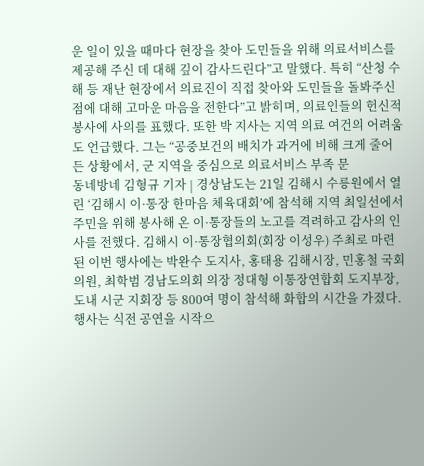운 일이 있을 때마다 현장을 찾아 도민들을 위해 의료서비스를 제공해 주신 데 대해 깊이 감사드린다”고 말했다. 특히 “산청 수해 등 재난 현장에서 의료진이 직접 찾아와 도민들을 돌봐주신 점에 대해 고마운 마음을 전한다”고 밝히며, 의료인들의 헌신적 봉사에 사의를 표했다. 또한 박 지사는 지역 의료 여건의 어려움도 언급했다. 그는 “공중보건의 배치가 과거에 비해 크게 줄어든 상황에서, 군 지역을 중심으로 의료서비스 부족 문
동네방네 김형규 기자 | 경상남도는 21일 김해시 수릉원에서 열린 ‘김해시 이·통장 한마음 체육대회’에 참석해 지역 최일선에서 주민을 위해 봉사해 온 이·통장들의 노고를 격려하고 감사의 인사를 전했다. 김해시 이·통장협의회(회장 이성우) 주최로 마련된 이번 행사에는 박완수 도지사, 홍태용 김해시장, 민홍철 국회의원, 최학범 경남도의회 의장 정대형 이통장연합회 도지부장, 도내 시군 지회장 등 800여 명이 참석해 화합의 시간을 가졌다. 행사는 식전 공연을 시작으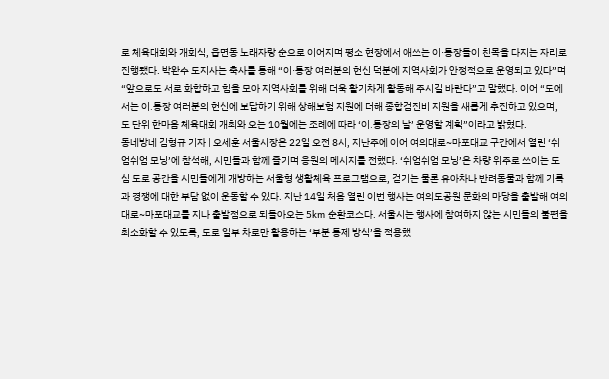로 체육대회와 개회식, 읍면동 노래자랑 순으로 이어지며 평소 현장에서 애쓰는 이·통장들이 친목을 다지는 자리로 진행됐다. 박완수 도지사는 축사를 통해 “이·통장 여러분의 헌신 덕분에 지역사회가 안정적으로 운영되고 있다”며 “앞으로도 서로 화합하고 힘을 모아 지역사회를 위해 더욱 활기차게 활동해 주시길 바란다”고 말했다. 이어 “도에서는 이․통장 여러분의 헌신에 보답하기 위해 상해보험 지원에 더해 종합검진비 지원을 새롭게 추진하고 있으며, 도 단위 한마음 체육대회 개최와 오는 10월에는 조례에 따라 ‘이․통장의 날’ 운영할 계획”이라고 밝혔다.
동네방네 김형규 기자 | 오세훈 서울시장은 22일 오전 8시, 지난주에 이어 여의대로~마포대교 구간에서 열린 ‘쉬엄쉬엄 모닝’에 참석해, 시민들과 함께 즐기며 응원의 메시지를 전했다. ‘쉬엄쉬엄 모닝’은 차량 위주로 쓰이는 도심 도로 공간을 시민들에게 개방하는 서울형 생활체육 프로그램으로, 걷기는 물론 유아차나 반려동물과 함께 기록과 경쟁에 대한 부담 없이 운동할 수 있다. 지난 14일 처음 열린 이번 행사는 여의도공원 문화의 마당을 출발해 여의대로~마포대교를 지나 출발점으로 되돌아오는 5km 순환코스다. 서울시는 행사에 참여하지 않는 시민들의 불편을 최소화할 수 있도록, 도로 일부 차로만 활용하는 ‘부분 통제 방식’을 적용했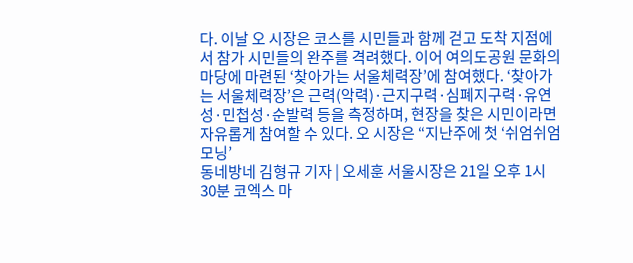다. 이날 오 시장은 코스를 시민들과 함께 걷고 도착 지점에서 참가 시민들의 완주를 격려했다. 이어 여의도공원 문화의 마당에 마련된 ‘찾아가는 서울체력장’에 참여했다. ‘찾아가는 서울체력장’은 근력(악력)·근지구력·심폐지구력·유연성·민첩성·순발력 등을 측정하며, 현장을 찾은 시민이라면 자유롭게 참여할 수 있다. 오 시장은 “지난주에 첫 ‘쉬엄쉬엄 모닝’
동네방네 김형규 기자 | 오세훈 서울시장은 21일 오후 1시 30분 코엑스 마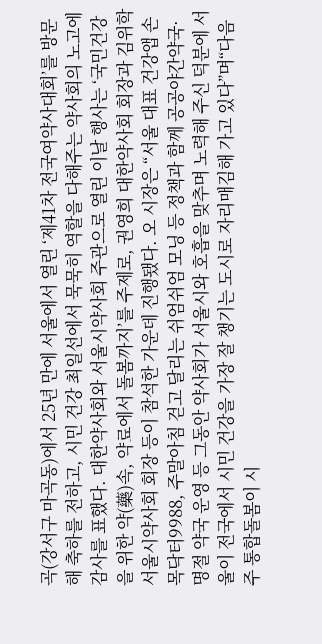곡(강서구 마곡동)에서 25년 만에 서울에서 열린 ‘제41차 전국여약사대회’를 방문해 축하를 전하고, 시민 건강 최일선에서 묵묵히 역할을 다해주는 약사회의 노고에 감사를 표했다. 대한약사회와 서울시약사회 주관으로 열린 이날 행사는 ‘국민건강을 위한 약(藥)속, 약료에서 돌봄까지’를 주제로, 권영희 대한약사회 회장과 김위학 서울시약사회 회장 등이 참석한 가운데 진행됐다. 오 시장은 “서울 대표 건강앱 손목닥터9988, 주말아침 걷고 달리는 쉬엄쉬엄 모닝 등 정책과 함께 공공야간약국·명절 약국 운영 등 그동안 약사회가 서울시와 호흡을 맞추며 노력해 주신 덕분에 서울이 전국에서 시민 건강을 가장 잘 챙기는 도시로 자리매김해 가고 있다”며“다음주 통합돌봄이 시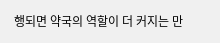행되면 약국의 역할이 더 커지는 만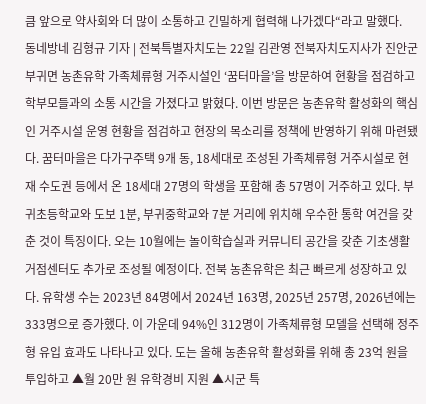큼 앞으로 약사회와 더 많이 소통하고 긴밀하게 협력해 나가겠다“라고 말했다.
동네방네 김형규 기자 | 전북특별자치도는 22일 김관영 전북자치도지사가 진안군 부귀면 농촌유학 가족체류형 거주시설인 ‘꿈터마을’을 방문하여 현황을 점검하고 학부모들과의 소통 시간을 가졌다고 밝혔다. 이번 방문은 농촌유학 활성화의 핵심인 거주시설 운영 현황을 점검하고 현장의 목소리를 정책에 반영하기 위해 마련됐다. 꿈터마을은 다가구주택 9개 동, 18세대로 조성된 가족체류형 거주시설로 현재 수도권 등에서 온 18세대 27명의 학생을 포함해 총 57명이 거주하고 있다. 부귀초등학교와 도보 1분, 부귀중학교와 7분 거리에 위치해 우수한 통학 여건을 갖춘 것이 특징이다. 오는 10월에는 놀이학습실과 커뮤니티 공간을 갖춘 기초생활거점센터도 추가로 조성될 예정이다. 전북 농촌유학은 최근 빠르게 성장하고 있다. 유학생 수는 2023년 84명에서 2024년 163명, 2025년 257명, 2026년에는 333명으로 증가했다. 이 가운데 94%인 312명이 가족체류형 모델을 선택해 정주형 유입 효과도 나타나고 있다. 도는 올해 농촌유학 활성화를 위해 총 23억 원을 투입하고 ▲월 20만 원 유학경비 지원 ▲시군 특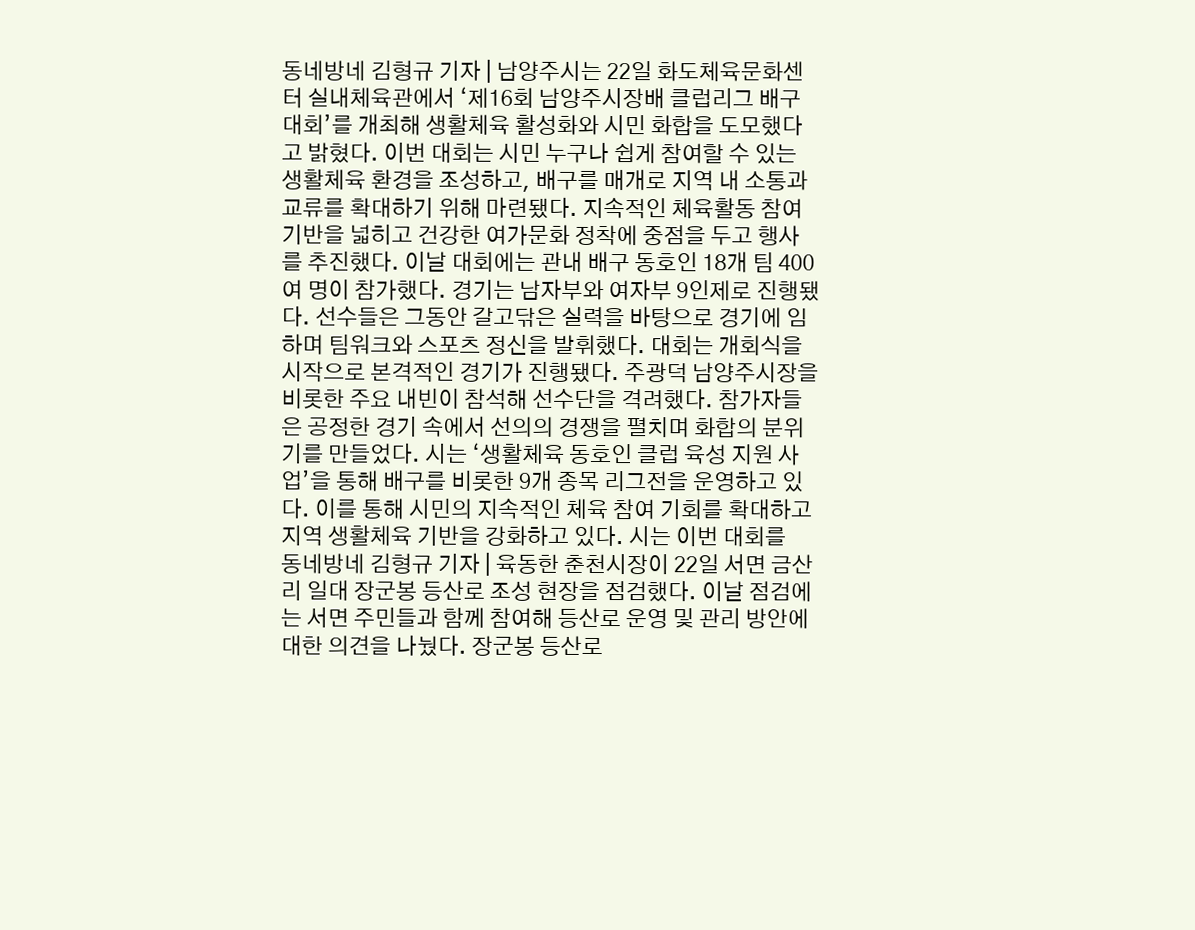동네방네 김형규 기자 | 남양주시는 22일 화도체육문화센터 실내체육관에서 ‘제16회 남양주시장배 클럽리그 배구대회’를 개최해 생활체육 활성화와 시민 화합을 도모했다고 밝혔다. 이번 대회는 시민 누구나 쉽게 참여할 수 있는 생활체육 환경을 조성하고, 배구를 매개로 지역 내 소통과 교류를 확대하기 위해 마련됐다. 지속적인 체육활동 참여 기반을 넓히고 건강한 여가문화 정착에 중점을 두고 행사를 추진했다. 이날 대회에는 관내 배구 동호인 18개 팀 400여 명이 참가했다. 경기는 남자부와 여자부 9인제로 진행됐다. 선수들은 그동안 갈고닦은 실력을 바탕으로 경기에 임하며 팀워크와 스포츠 정신을 발휘했다. 대회는 개회식을 시작으로 본격적인 경기가 진행됐다. 주광덕 남양주시장을 비롯한 주요 내빈이 참석해 선수단을 격려했다. 참가자들은 공정한 경기 속에서 선의의 경쟁을 펼치며 화합의 분위기를 만들었다. 시는 ‘생활체육 동호인 클럽 육성 지원 사업’을 통해 배구를 비롯한 9개 종목 리그전을 운영하고 있다. 이를 통해 시민의 지속적인 체육 참여 기회를 확대하고 지역 생활체육 기반을 강화하고 있다. 시는 이번 대회를
동네방네 김형규 기자 | 육동한 춘천시장이 22일 서면 금산리 일대 장군봉 등산로 조성 현장을 점검했다. 이날 점검에는 서면 주민들과 함께 참여해 등산로 운영 및 관리 방안에 대한 의견을 나눴다. 장군봉 등산로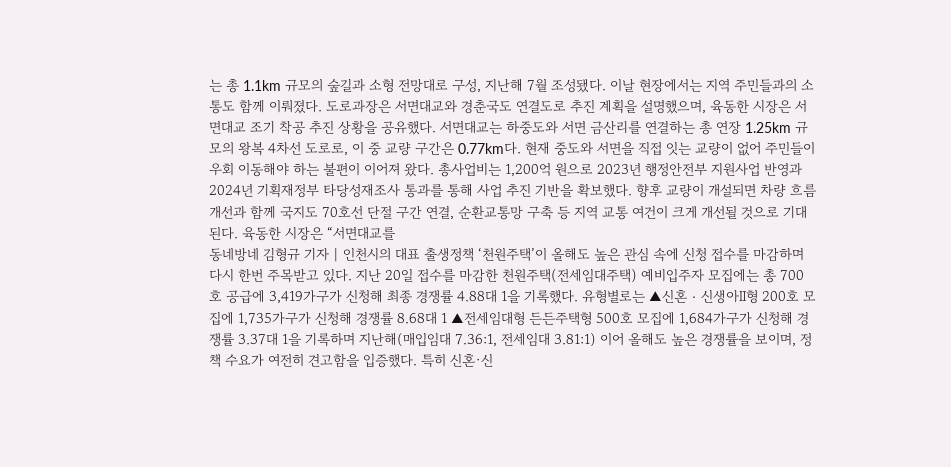는 총 1.1km 규모의 숲길과 소형 전망대로 구성, 지난해 7월 조성됐다. 이날 현장에서는 지역 주민들과의 소통도 함께 이뤄졌다. 도로과장은 서면대교와 경춘국도 연결도로 추진 계획을 설명했으며, 육동한 시장은 서면대교 조기 착공 추진 상황을 공유했다. 서면대교는 하중도와 서면 금산리를 연결하는 총 연장 1.25km 규모의 왕복 4차선 도로로, 이 중 교량 구간은 0.77km다. 현재 중도와 서면을 직접 잇는 교량이 없어 주민들이 우회 이동해야 하는 불편이 이어져 왔다. 총사업비는 1,200억 원으로 2023년 행정안전부 지원사업 반영과 2024년 기획재정부 타당성재조사 통과를 통해 사업 추진 기반을 확보했다. 향후 교량이 개설되면 차량 흐름 개선과 함께 국지도 70호선 단절 구간 연결, 순환교통망 구축 등 지역 교통 여건이 크게 개선될 것으로 기대된다. 육동한 시장은 “서면대교를
동네방네 김형규 기자 | 인천시의 대표 출생정책 ‘천원주택’이 올해도 높은 관심 속에 신청 접수를 마감하며 다시 한번 주목받고 있다. 지난 20일 접수를 마감한 천원주택(전세임대주택) 예비입주자 모집에는 총 700호 공급에 3,419가구가 신청해 최종 경쟁률 4.88대 1을 기록했다. 유형별로는 ▲신혼‧신생아Ⅱ형 200호 모집에 1,735가구가 신청해 경쟁률 8.68대 1 ▲전세임대형 든든주택형 500호 모집에 1,684가구가 신청해 경쟁률 3.37대 1을 기록하며 지난해(매입임대 7.36:1, 전세임대 3.81:1) 이어 올해도 높은 경쟁률을 보이며, 정책 수요가 여전히 견고함을 입증했다. 특히 신혼·신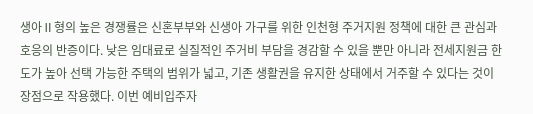생아Ⅱ형의 높은 경쟁률은 신혼부부와 신생아 가구를 위한 인천형 주거지원 정책에 대한 큰 관심과 호응의 반증이다. 낮은 임대료로 실질적인 주거비 부담을 경감할 수 있을 뿐만 아니라 전세지원금 한도가 높아 선택 가능한 주택의 범위가 넓고, 기존 생활권을 유지한 상태에서 거주할 수 있다는 것이 장점으로 작용했다. 이번 예비입주자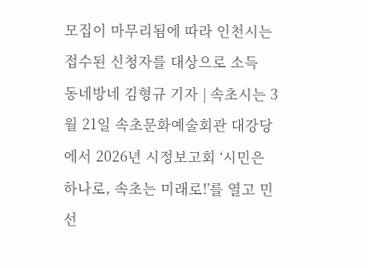모집이 마무리됨에 따라 인천시는 접수된 신청자를 대상으로 소득
동네방네 김형규 기자 | 속초시는 3월 21일 속초문화예술회관 대강당에서 2026년 시정보고회 ‘시민은 하나로, 속초는 미래로!’를 열고 민선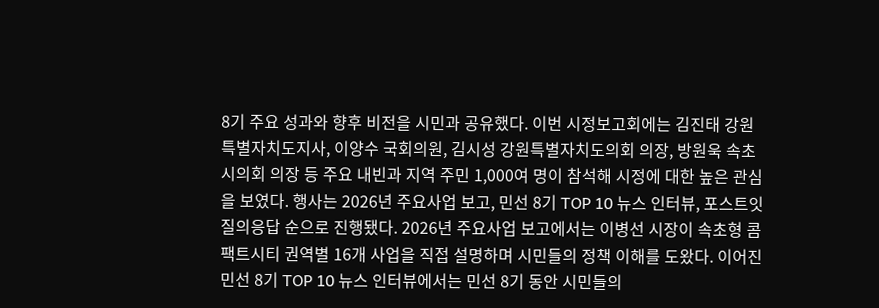8기 주요 성과와 향후 비전을 시민과 공유했다. 이번 시정보고회에는 김진태 강원특별자치도지사, 이양수 국회의원, 김시성 강원특별자치도의회 의장, 방원욱 속초시의회 의장 등 주요 내빈과 지역 주민 1,000여 명이 참석해 시정에 대한 높은 관심을 보였다. 행사는 2026년 주요사업 보고, 민선 8기 TOP 10 뉴스 인터뷰, 포스트잇 질의응답 순으로 진행됐다. 2026년 주요사업 보고에서는 이병선 시장이 속초형 콤팩트시티 권역별 16개 사업을 직접 설명하며 시민들의 정책 이해를 도왔다. 이어진 민선 8기 TOP 10 뉴스 인터뷰에서는 민선 8기 동안 시민들의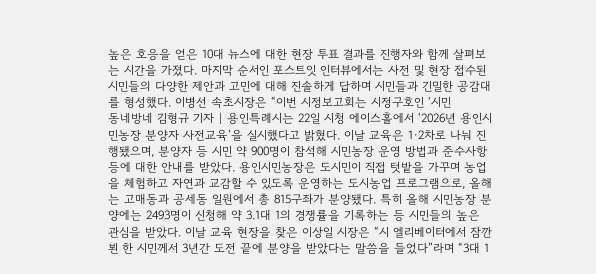높은 호응을 얻은 10대 뉴스에 대한 현장 투표 결과를 진행자와 함께 살펴보는 시간을 가졌다. 마지막 순서인 포스트잇 인터뷰에서는 사전 및 현장 접수된 시민들의 다양한 제안과 고민에 대해 진솔하게 답하며 시민들과 긴밀한 공감대를 형성했다. 이병선 속초시장은 “이번 시정보고회는 시정구호인 ‘시민
동네방네 김형규 기자 | 용인특례시는 22일 시청 에이스홀에서 ‘2026년 용인시민농장 분양자 사전교육’을 실시했다고 밝혔다. 이날 교육은 1·2차로 나눠 진행됐으며, 분양자 등 시민 약 900명이 참석해 시민농장 운영 방법과 준수사항 등에 대한 안내를 받았다. 용인시민농장은 도시민이 직접 텃밭을 가꾸며 농업을 체험하고 자연과 교감할 수 있도록 운영하는 도시농업 프로그램으로, 올해는 고매동과 공세동 일원에서 총 815구좌가 분양됐다. 특히 올해 시민농장 분양에는 2493명이 신청해 약 3.1대 1의 경쟁률을 기록하는 등 시민들의 높은 관심을 받았다. 이날 교육 현장을 찾은 이상일 시장은 “시 엘리베이터에서 잠깐 뵌 한 시민께서 3년간 도전 끝에 분양을 받았다는 말씀을 들었다”라며 “3대 1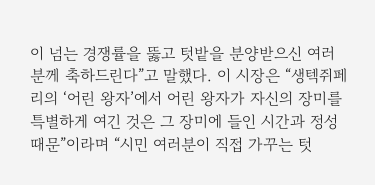이 넘는 경쟁률을 뚫고 텃밭을 분양받으신 여러분께 축하드린다”고 말했다. 이 시장은 “생텍쥐페리의 ‘어린 왕자’에서 어린 왕자가 자신의 장미를 특별하게 여긴 것은 그 장미에 들인 시간과 정성 때문”이라며 “시민 여러분이 직접 가꾸는 텃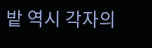밭 역시 각자의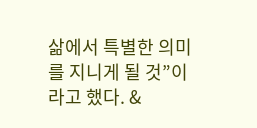삶에서 특별한 의미를 지니게 될 것”이라고 했다. &